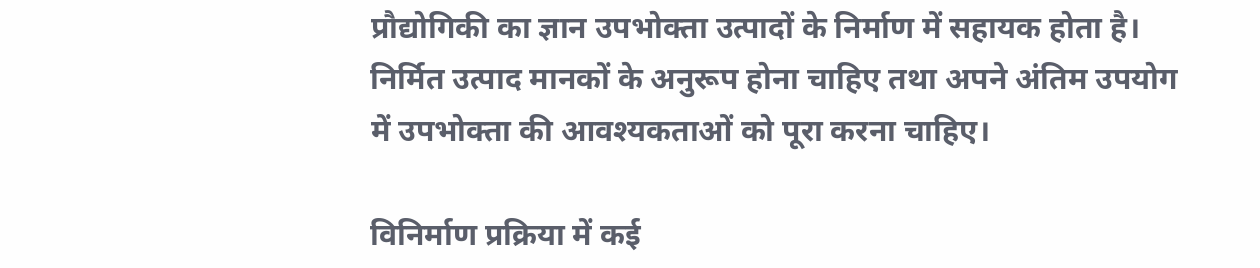प्रौद्योगिकी का ज्ञान उपभोक्ता उत्पादों के निर्माण में सहायक होता है। निर्मित उत्पाद मानकों के अनुरूप होना चाहिए तथा अपने अंतिम उपयोग में उपभोक्ता की आवश्यकताओं को पूरा करना चाहिए।

विनिर्माण प्रक्रिया में कई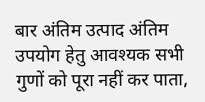बार अंतिम उत्पाद अंतिम उपयोग हेतु आवश्यक सभी गुणों को पूरा नहीं कर पाता,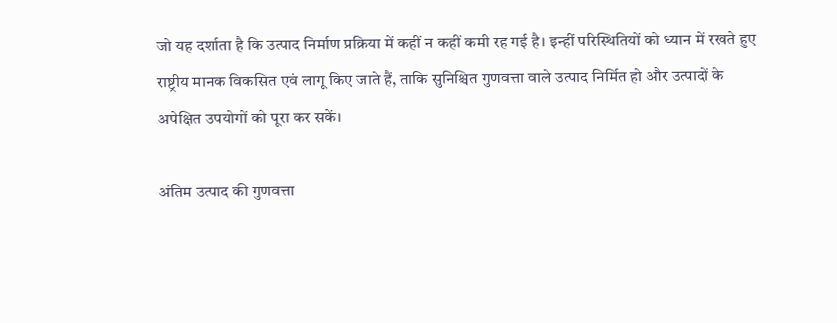जो यह दर्शाता है कि उत्पाद निर्माण प्रक्रिया में कहीं न कहीं कमी रह गई है। इन्हीं परिस्थितियों को ध्यान में रखते हुए राष्ट्रीय मानक विकसित एवं लागू किए जाते हैं, ताकि सुनिश्चित गुणवत्ता वाले उत्पाद निर्मित हो और उत्पादों के अपेक्षित उपयोगों को पूरा कर सकें।

अंतिम उत्पाद की गुणवत्ता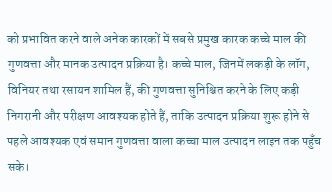को प्रभावित करने वाले अनेक कारकों में सबसे प्रमुख कारक कच्चे माल की गुणवत्ता और मानक उत्पादन प्रक्रिया है। कच्चे माल, जिनमें लकड़ी के लॉग, विनियर तथा रसायन शामिल हैं, की गुणवत्ता सुनिश्चित करने के लिए कड़ी निगरानी और परीक्षण आवश्यक होते हैं, ताकि उत्पादन प्रक्रिया शुरू होने से पहले आवश्यक एवं समान गुणवत्ता वाला कच्चा माल उत्पादन लाइन तक पहुँच सके।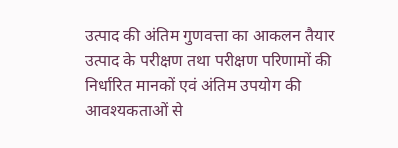उत्पाद की अंतिम गुणवत्ता का आकलन तैयार उत्पाद के परीक्षण तथा परीक्षण परिणामों की निर्धारित मानकों एवं अंतिम उपयोग की आवश्यकताओं से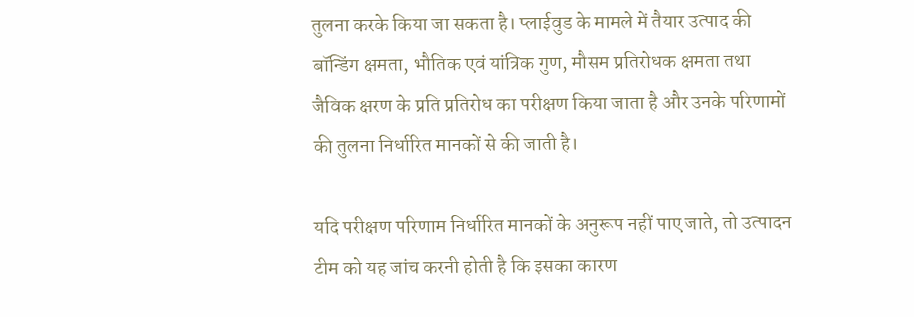तुलना करके किया जा सकता है। प्लाईवुड के मामले में तैयार उत्पाद की बॉन्डिंग क्षमता, भौतिक एवं यांत्रिक गुण, मौसम प्रतिरोधक क्षमता तथा जैविक क्षरण के प्रति प्रतिरोध का परीक्षण किया जाता है और उनके परिणामों की तुलना निर्धारित मानकों से की जाती है।

यदि परीक्षण परिणाम निर्धारित मानकों के अनुरूप नहीं पाए जाते, तो उत्पादन टीम को यह जांच करनी होती है कि इसका कारण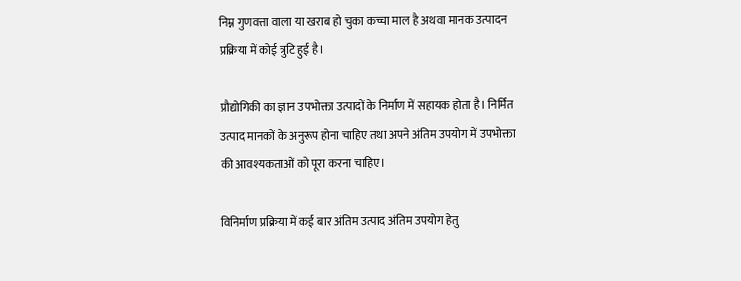निम्न गुणवत्ता वाला या खराब हो चुका कच्चा माल है अथवा मानक उत्पादन प्रक्रिया में कोई त्रुटि हुई है।

प्रौद्योगिकी का ज्ञान उपभोक्ता उत्पादों के निर्माण में सहायक होता है। निर्मित उत्पाद मानकों के अनुरूप होना चाहिए तथा अपने अंतिम उपयोग में उपभोक्ता की आवश्यकताओं को पूरा करना चाहिए।

विनिर्माण प्रक्रिया में कई बार अंतिम उत्पाद अंतिम उपयोग हेतु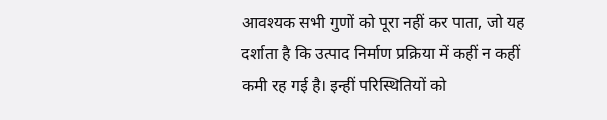आवश्यक सभी गुणों को पूरा नहीं कर पाता, जो यह दर्शाता है कि उत्पाद निर्माण प्रक्रिया में कहीं न कहीं कमी रह गई है। इन्हीं परिस्थितियों को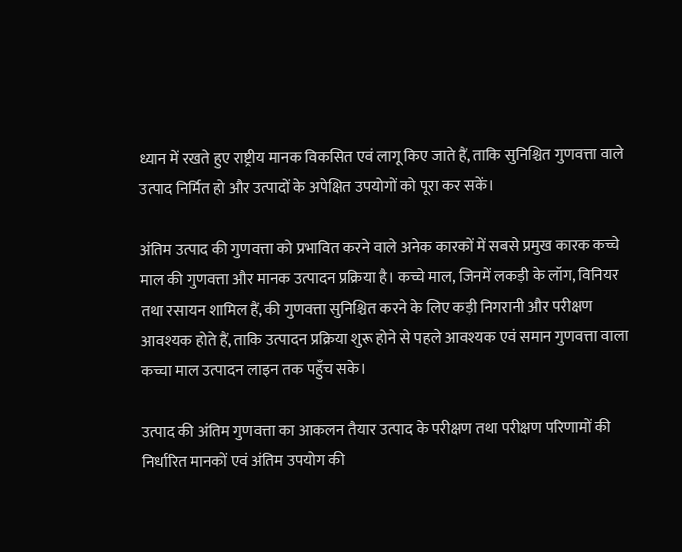ध्यान में रखते हुए राष्ट्रीय मानक विकसित एवं लागू किए जाते हैं, ताकि सुनिश्चित गुणवत्ता वाले उत्पाद निर्मित हो और उत्पादों के अपेक्षित उपयोगों को पूरा कर सकें।

अंतिम उत्पाद की गुणवत्ता को प्रभावित करने वाले अनेक कारकों में सबसे प्रमुख कारक कच्चे माल की गुणवत्ता और मानक उत्पादन प्रक्रिया है। कच्चे माल, जिनमें लकड़ी के लॉग, विनियर तथा रसायन शामिल हैं, की गुणवत्ता सुनिश्चित करने के लिए कड़ी निगरानी और परीक्षण आवश्यक होते हैं, ताकि उत्पादन प्रक्रिया शुरू होने से पहले आवश्यक एवं समान गुणवत्ता वाला कच्चा माल उत्पादन लाइन तक पहुँच सके।

उत्पाद की अंतिम गुणवत्ता का आकलन तैयार उत्पाद के परीक्षण तथा परीक्षण परिणामों की निर्धारित मानकों एवं अंतिम उपयोग की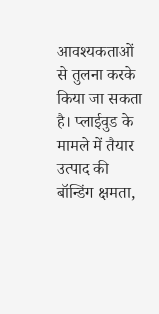आवश्यकताओं से तुलना करके किया जा सकता है। प्लाईवुड के मामले में तैयार उत्पाद की बॉन्डिंग क्षमता,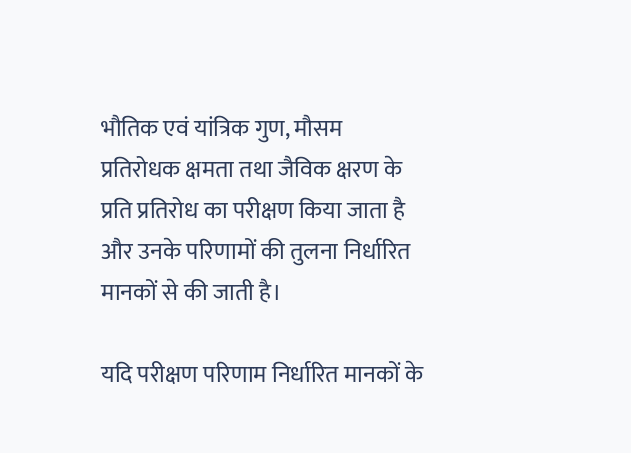भौतिक एवं यांत्रिक गुण, मौसम प्रतिरोधक क्षमता तथा जैविक क्षरण के प्रति प्रतिरोध का परीक्षण किया जाता है और उनके परिणामों की तुलना निर्धारित मानकों से की जाती है।

यदि परीक्षण परिणाम निर्धारित मानकों के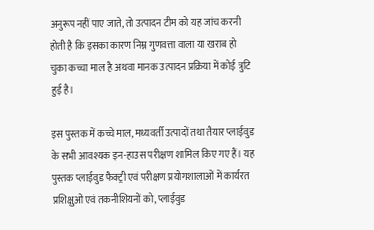अनुरूप नहीं पाए जाते, तो उत्पादन टीम को यह जांच करनी होती है कि इसका कारण निम्न गुणवत्ता वाला या खराब हो चुका कच्चा माल है अथवा मानक उत्पादन प्रक्रिया में कोई त्रुटि हुई है।

इस पुस्तक में कच्चे माल, मध्यवर्ती उत्पादों तथा तैयार प्लाईवुड के सभी आवश्यक इन-हाउस परीक्षण शामिल किए गए हैं। यह पुस्तक प्लाईवुड फैक्ट्री एवं परीक्षण प्रयोगशालाओं में कार्यरत प्रशिक्षुओं एवं तकनीशियनों को, प्लाईवुड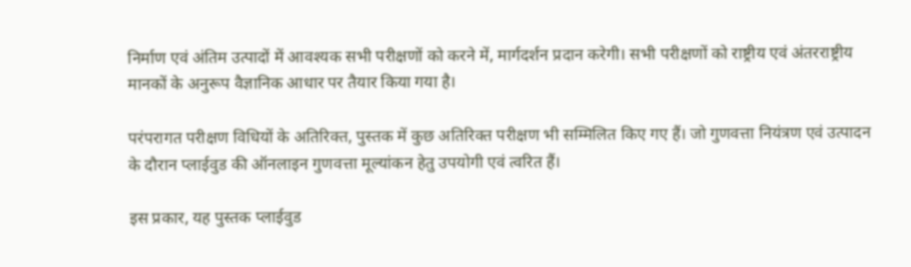निर्माण एवं अंतिम उत्पादों में आवश्यक सभी परीक्षणों को करने में, मार्गदर्शन प्रदान करेगी। सभी परीक्षणों को राष्ट्रीय एवं अंतरराष्ट्रीय मानकों के अनुरूप वैज्ञानिक आधार पर तैयार किया गया है।

परंपरागत परीक्षण विधियों के अतिरिक्त, पुस्तक में कुछ अतिरिक्त परीक्षण भी सम्मिलित किए गए हैं। जो गुणवत्ता नियंत्रण एवं उत्पादन के दौरान प्लाईवुड की ऑनलाइन गुणवत्ता मूल्यांकन हेतु उपयोगी एवं त्वरित हैं।

इस प्रकार, यह पुस्तक प्लाईवुड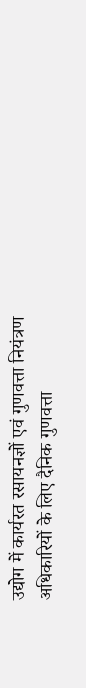उद्योग में कार्यरत रसायनज्ञों एवं गुणवत्ता नियंत्रण अधिकारियों के लिए दैनिक गुणवत्ता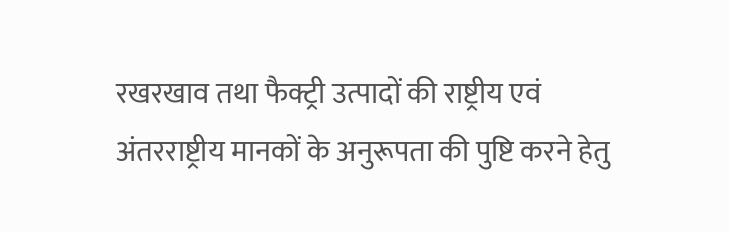रखरखाव तथा फैक्ट्री उत्पादों की राष्ट्रीय एवं अंतरराष्ट्रीय मानकों के अनुरूपता की पुष्टि करने हेतु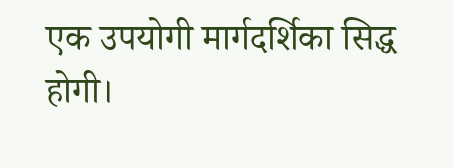एक उपयोगी मार्गदर्शिका सिद्ध होगी।